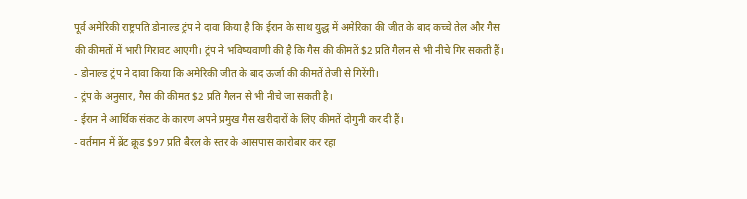पूर्व अमेरिकी राष्ट्रपति डोनाल्ड ट्रंप ने दावा किया है कि ईरान के साथ युद्ध में अमेरिका की जीत के बाद कच्चे तेल और गैस की कीमतों में भारी गिरावट आएगी। ट्रंप ने भविष्यवाणी की है कि गैस की कीमतें $2 प्रति गैलन से भी नीचे गिर सकती हैं।
- डोनाल्ड ट्रंप ने दावा किया कि अमेरिकी जीत के बाद ऊर्जा की कीमतें तेजी से गिरेंगी।
- ट्रंप के अनुसार, गैस की कीमत $2 प्रति गैलन से भी नीचे जा सकती है।
- ईरान ने आर्थिक संकट के कारण अपने प्रमुख गैस खरीदारों के लिए कीमतें दोगुनी कर दी हैं।
- वर्तमान में ब्रेंट क्रूड $97 प्रति बैरल के स्तर के आसपास कारोबार कर रहा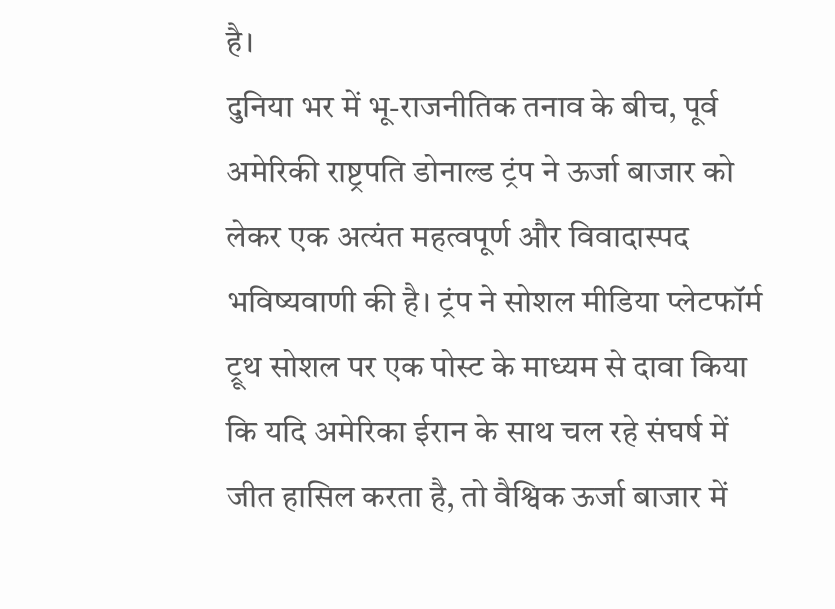है।
दुनिया भर में भू-राजनीतिक तनाव के बीच, पूर्व अमेरिकी राष्ट्रपति डोनाल्ड ट्रंप ने ऊर्जा बाजार को लेकर एक अत्यंत महत्वपूर्ण और विवादास्पद भविष्यवाणी की है। ट्रंप ने सोशल मीडिया प्लेटफॉर्म ट्रूथ सोशल पर एक पोस्ट के माध्यम से दावा किया कि यदि अमेरिका ईरान के साथ चल रहे संघर्ष में जीत हासिल करता है, तो वैश्विक ऊर्जा बाजार में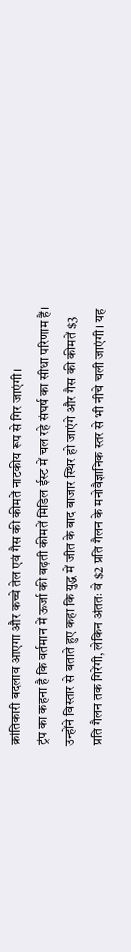क्रांतिकारी बदलाव आएगा और कच्चे तेल एवं गैस की कीमतें नाटकीय रूप से गिर जाएंगी।
ट्रंप का कहना है कि वर्तमान में ऊर्जा की बढ़ती कीमतें मिडिल ईस्ट में चल रहे संघर्ष का सीधा परिणाम हैं। उन्होंने विस्तार से बताते हुए कहा कि युद्ध में जीत के बाद बाजार स्थिर हो जाएंगे और गैस की कीमतें $3 प्रति गैलन तक गिरेंगी, लेकिन अंततः वे $2 प्रति गैलन के मनोवैज्ञानिक स्तर से भी नीचे चली जाएंगी। यह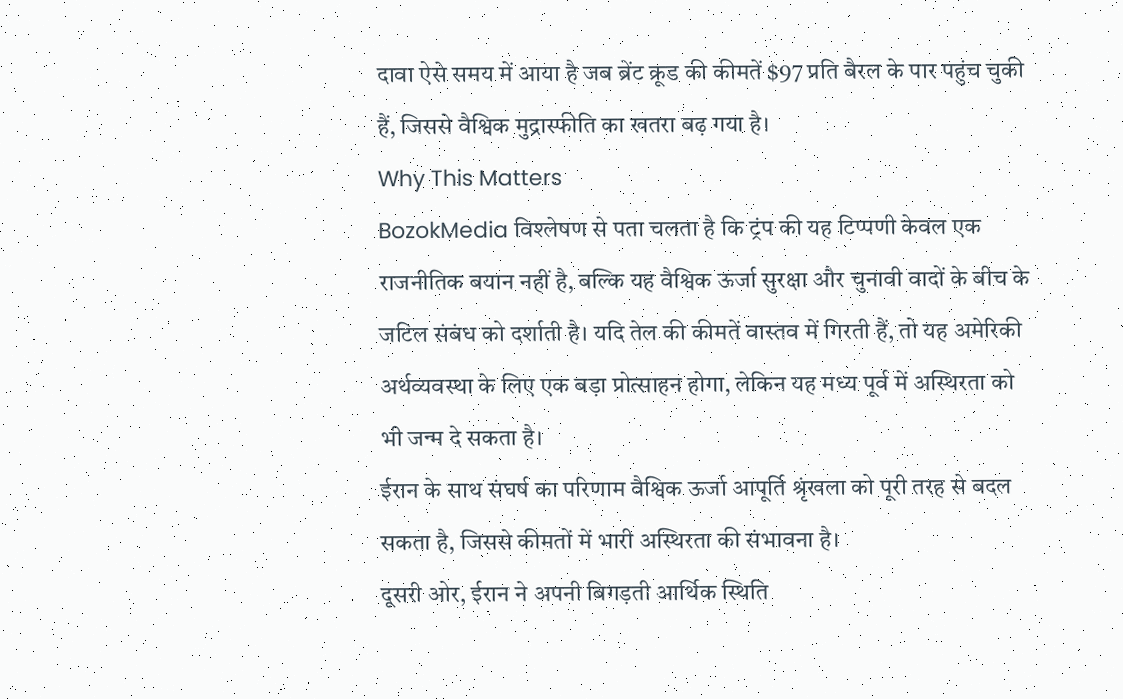दावा ऐसे समय में आया है जब ब्रेंट क्रूड की कीमतें $97 प्रति बैरल के पार पहुंच चुकी हैं, जिससे वैश्विक मुद्रास्फीति का खतरा बढ़ गया है।
Why This Matters
BozokMedia विश्लेषण से पता चलता है कि ट्रंप की यह टिप्पणी केवल एक राजनीतिक बयान नहीं है, बल्कि यह वैश्विक ऊर्जा सुरक्षा और चुनावी वादों के बीच के जटिल संबंध को दर्शाती है। यदि तेल की कीमतें वास्तव में गिरती हैं, तो यह अमेरिकी अर्थव्यवस्था के लिए एक बड़ा प्रोत्साहन होगा, लेकिन यह मध्य पूर्व में अस्थिरता को भी जन्म दे सकता है।
ईरान के साथ संघर्ष का परिणाम वैश्विक ऊर्जा आपूर्ति श्रृंखला को पूरी तरह से बदल सकता है, जिससे कीमतों में भारी अस्थिरता की संभावना है।
दूसरी ओर, ईरान ने अपनी बिगड़ती आर्थिक स्थिति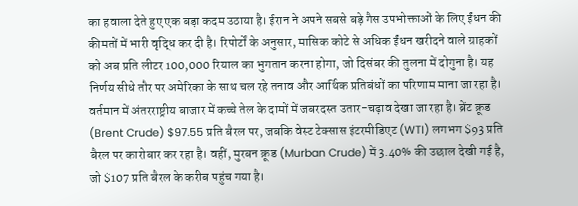का हवाला देते हुए एक बड़ा कदम उठाया है। ईरान ने अपने सबसे बड़े गैस उपभोक्ताओं के लिए ईंधन की कीमतों में भारी वृद्धि कर दी है। रिपोर्टों के अनुसार, मासिक कोटे से अधिक ईंधन खरीदने वाले ग्राहकों को अब प्रति लीटर 100,000 रियाल का भुगतान करना होगा, जो दिसंबर की तुलना में दोगुना है। यह निर्णय सीधे तौर पर अमेरिका के साथ चल रहे तनाव और आर्थिक प्रतिबंधों का परिणाम माना जा रहा है।
वर्तमान में अंतरराष्ट्रीय बाजार में कच्चे तेल के दामों में जबरदस्त उतार-चढ़ाव देखा जा रहा है। ब्रेंट क्रूड (Brent Crude) $97.55 प्रति बैरल पर, जबकि वेस्ट टेक्सास इंटरमीडिएट (WTI) लगभग $93 प्रति बैरल पर कारोबार कर रहा है। वहीं, मुरबन क्रूड (Murban Crude) में 3.40% की उछाल देखी गई है, जो $107 प्रति बैरल के करीब पहुंच गया है।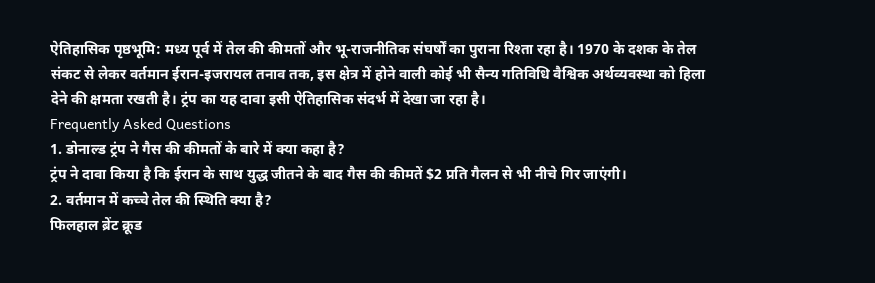ऐतिहासिक पृष्ठभूमि: मध्य पूर्व में तेल की कीमतों और भू-राजनीतिक संघर्षों का पुराना रिश्ता रहा है। 1970 के दशक के तेल संकट से लेकर वर्तमान ईरान-इजरायल तनाव तक, इस क्षेत्र में होने वाली कोई भी सैन्य गतिविधि वैश्विक अर्थव्यवस्था को हिला देने की क्षमता रखती है। ट्रंप का यह दावा इसी ऐतिहासिक संदर्भ में देखा जा रहा है।
Frequently Asked Questions
1. डोनाल्ड ट्रंप ने गैस की कीमतों के बारे में क्या कहा है?
ट्रंप ने दावा किया है कि ईरान के साथ युद्ध जीतने के बाद गैस की कीमतें $2 प्रति गैलन से भी नीचे गिर जाएंगी।
2. वर्तमान में कच्चे तेल की स्थिति क्या है?
फिलहाल ब्रेंट क्रूड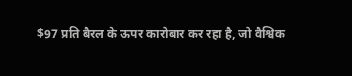$97 प्रति बैरल के ऊपर कारोबार कर रहा है, जो वैश्विक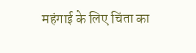महंगाई के लिए चिंता का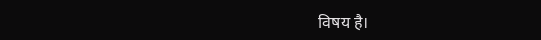विषय है।